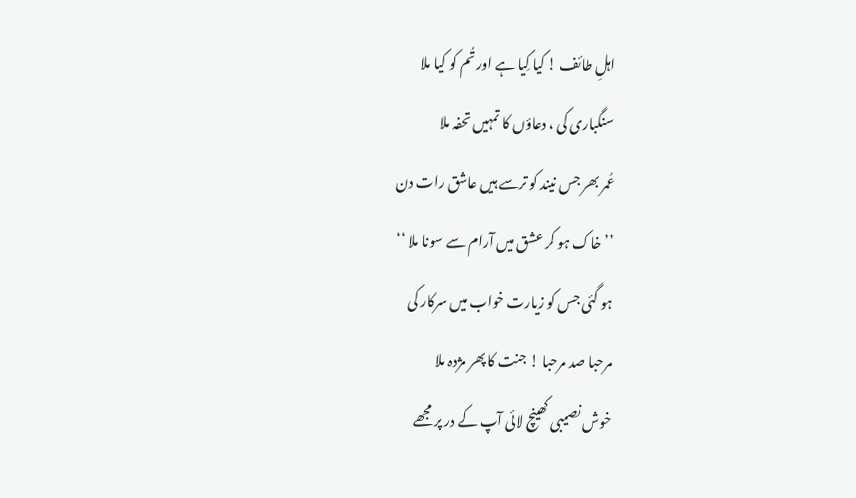اہلِ طائف ! کیا کِیا ہے اور تُم کو کیا ملا
سنگباری کی ، دعاؤں کا تمہیں تحفہ ملا
عُمر بھر جس نیند کو ترسے ہیں عاشق رات دن
’’خاک ہو کر عشق میں آرام سے سونا ملا ‘‘
ہو گئی جس کو زیارت خواب میں سرکار کی
مرحبا صد مرحبا ! جنت کا پھر مژدہ ملا
خوش نصیبی کھینچ لائی آپ کے در پر مجھے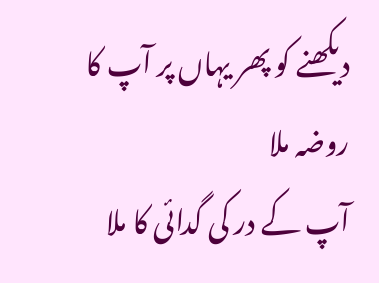دیکھنے کو پھر یہاں پر آپ کا روضہ ملا
آپ کے در کی گدائی کا ملا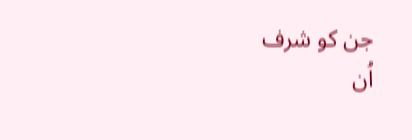جن کو شرف
اُن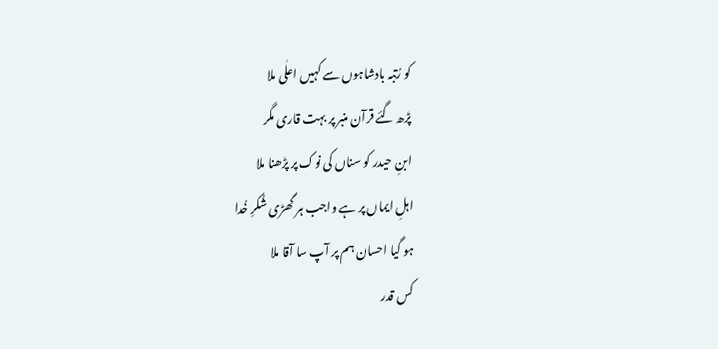کو رُتبہ بادشاہوں سے کہیں اعلٰی ملا
پڑھ گئے قرآن منبر پر بہت قاری مگر
ابنِ حیدر کو سناں کی نوک پر پڑھنا ملا
اہلِ ایماں پر ہے واجب ہر گھڑی شُکرِ خُدا
ہو گیا احسان ہم پر آپ سا آقا ملا
کس قدر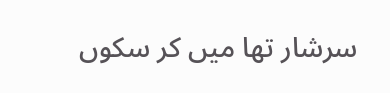سرشار تھا میں کر سکوں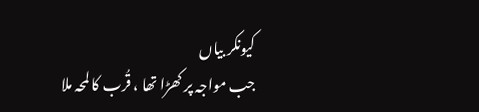کیونکر بیاں
جب مواجہ پر کھڑا تھا ، قُرب کا لمحہ ملا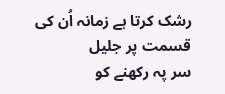رشک کرتا ہے زمانہ اُن کی قسمت پر جلیل
سر پہ رکھنے کو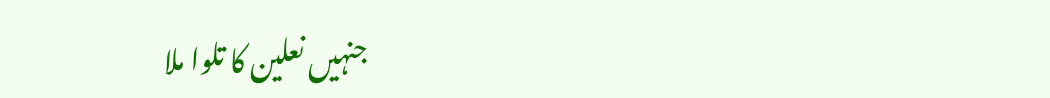جنہیں نعلین کا تلوا ملا